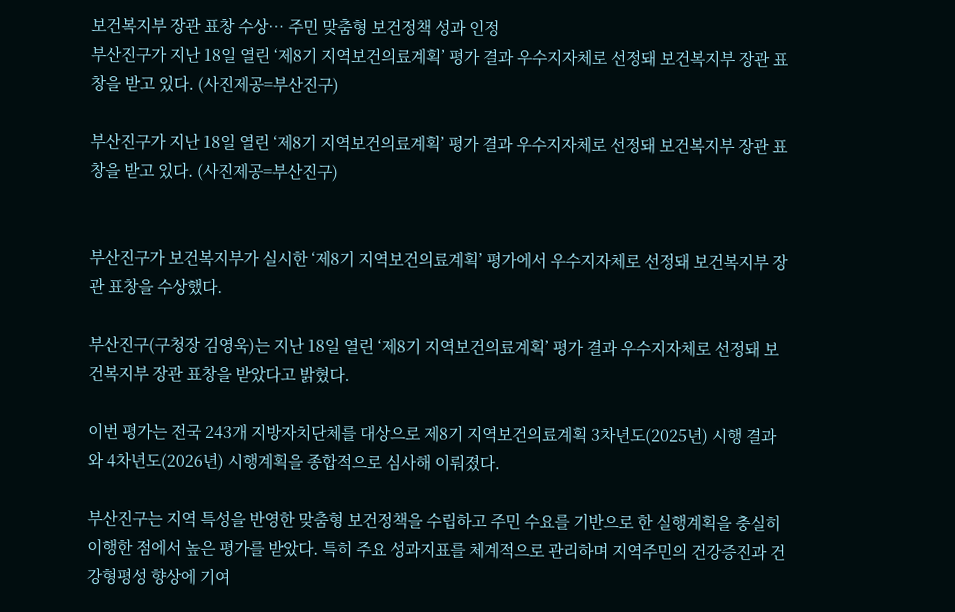보건복지부 장관 표창 수상… 주민 맞춤형 보건정책 성과 인정
부산진구가 지난 18일 열린 ‘제8기 지역보건의료계획’ 평가 결과 우수지자체로 선정돼 보건복지부 장관 표창을 받고 있다. (사진제공=부산진구)

부산진구가 지난 18일 열린 ‘제8기 지역보건의료계획’ 평가 결과 우수지자체로 선정돼 보건복지부 장관 표창을 받고 있다. (사진제공=부산진구)


부산진구가 보건복지부가 실시한 ‘제8기 지역보건의료계획’ 평가에서 우수지자체로 선정돼 보건복지부 장관 표창을 수상했다.

부산진구(구청장 김영욱)는 지난 18일 열린 ‘제8기 지역보건의료계획’ 평가 결과 우수지자체로 선정돼 보건복지부 장관 표창을 받았다고 밝혔다.

이번 평가는 전국 243개 지방자치단체를 대상으로 제8기 지역보건의료계획 3차년도(2025년) 시행 결과와 4차년도(2026년) 시행계획을 종합적으로 심사해 이뤄졌다.

부산진구는 지역 특성을 반영한 맞춤형 보건정책을 수립하고 주민 수요를 기반으로 한 실행계획을 충실히 이행한 점에서 높은 평가를 받았다. 특히 주요 성과지표를 체계적으로 관리하며 지역주민의 건강증진과 건강형평성 향상에 기여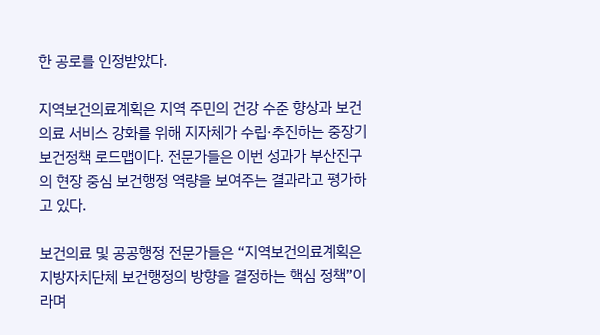한 공로를 인정받았다.

지역보건의료계획은 지역 주민의 건강 수준 향상과 보건의료 서비스 강화를 위해 지자체가 수립·추진하는 중장기 보건정책 로드맵이다. 전문가들은 이번 성과가 부산진구의 현장 중심 보건행정 역량을 보여주는 결과라고 평가하고 있다.

보건의료 및 공공행정 전문가들은 “지역보건의료계획은 지방자치단체 보건행정의 방향을 결정하는 핵심 정책”이라며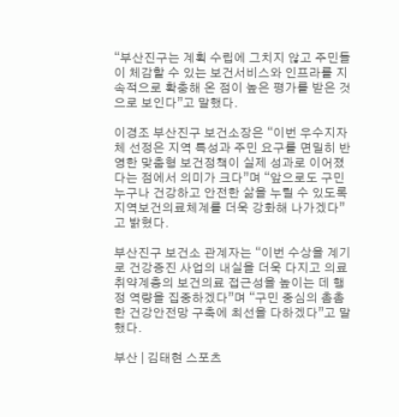“부산진구는 계획 수립에 그치지 않고 주민들이 체감할 수 있는 보건서비스와 인프라를 지속적으로 확충해 온 점이 높은 평가를 받은 것으로 보인다”고 말했다.

이경조 부산진구 보건소장은 “이번 우수지자체 선정은 지역 특성과 주민 요구를 면밀히 반영한 맞춤형 보건정책이 실제 성과로 이어졌다는 점에서 의미가 크다”며 “앞으로도 구민 누구나 건강하고 안전한 삶을 누릴 수 있도록 지역보건의료체계를 더욱 강화해 나가겠다”고 밝혔다.

부산진구 보건소 관계자는 “이번 수상을 계기로 건강증진 사업의 내실을 더욱 다지고 의료취약계층의 보건의료 접근성을 높이는 데 행정 역량을 집중하겠다”며 “구민 중심의 촘촘한 건강안전망 구축에 최선을 다하겠다”고 말했다.

부산 | 김태현 스포츠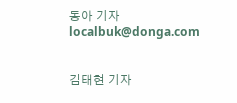동아 기자 localbuk@donga.com


김태현 기자